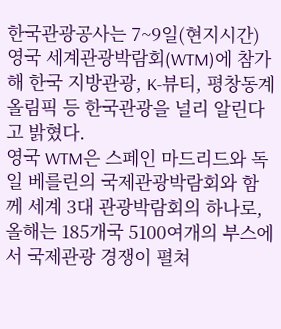한국관광공사는 7~9일(현지시간) 영국 세계관광박람회(WTM)에 참가해 한국 지방관광, K-뷰티, 평창동계올림픽 등 한국관광을 널리 알린다고 밝혔다.
영국 WTM은 스페인 마드리드와 독일 베를린의 국제관광박람회와 함께 세계 3대 관광박람회의 하나로, 올해는 185개국 5100여개의 부스에서 국제관광 경쟁이 펼쳐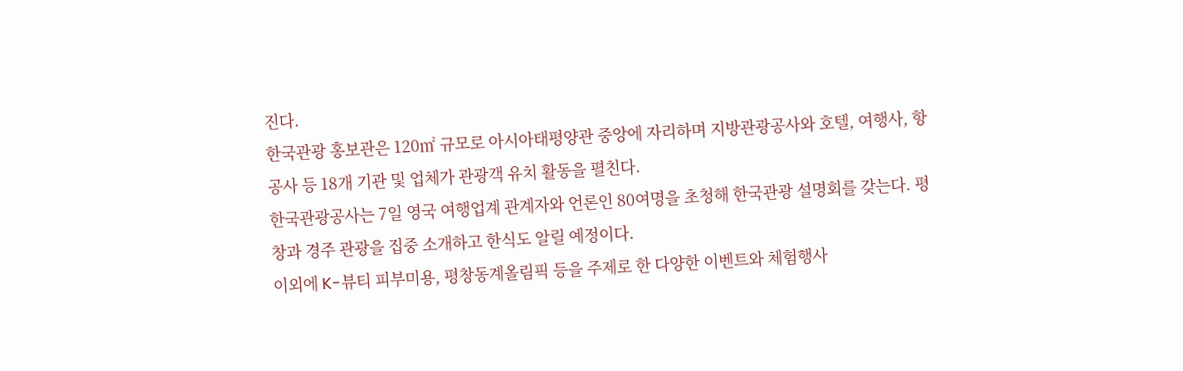진다.
한국관광 홍보관은 120㎡ 규모로 아시아태평양관 중앙에 자리하며 지방관광공사와 호텔, 여행사, 항공사 등 18개 기관 및 업체가 관광객 유치 활동을 펼친다.
한국관광공사는 7일 영국 여행업계 관계자와 언론인 80여명을 초청해 한국관광 설명회를 갖는다. 평창과 경주 관광을 집중 소개하고 한식도 알릴 예정이다.
이외에 K-뷰티 피부미용, 평창동계올림픽 등을 주제로 한 다양한 이벤트와 체험행사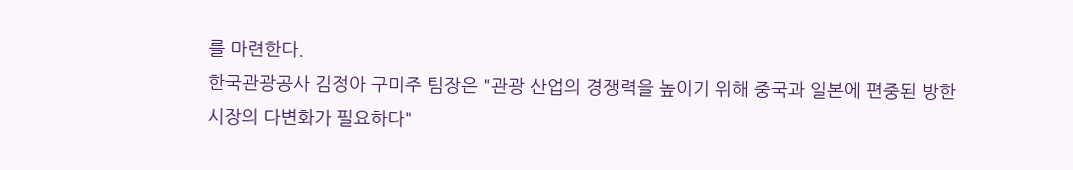를 마련한다.
한국관광공사 김정아 구미주 팀장은 "관광 산업의 경쟁력을 높이기 위해 중국과 일본에 편중된 방한 시장의 다변화가 필요하다"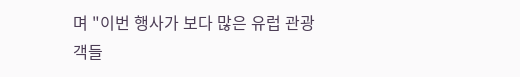며 "이번 행사가 보다 많은 유럽 관광객들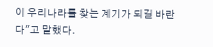이 우리나라를 찾는 계기가 되길 바란다"고 말했다.